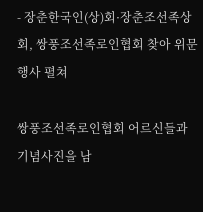- 장춘한국인(상)회·장춘조선족상회, 쌍풍조선족로인협회 찾아 위문 행사 펼쳐

쌍풍조선족로인협회 어르신들과 기념사진을 남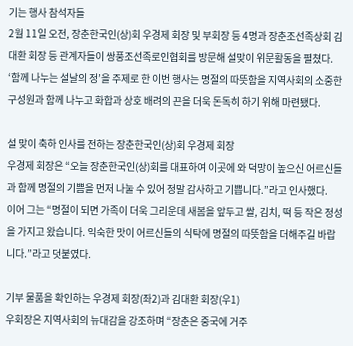기는 행사 참석자들
2월 11일 오전, 장춘한국인(상)회 우경제 회장 및 부회장 등 4명과 장춘조선족상회 김대환 회장 등 관계자들이 쌍풍조선족로인협회를 방문해 설맞이 위문활동을 펼쳤다. ‘함께 나누는 설날의 정’을 주제로 한 이번 행사는 명절의 따뜻함을 지역사회의 소중한 구성원과 함께 나누고 화합과 상호 배려의 끈을 더욱 돈독히 하기 위해 마련됐다.

설 맞이 축하 인사를 전하는 장춘한국인(상)회 우경제 회장
우경제 회장은 “오늘 장춘한국인(상)회를 대표하여 이곳에 와 덕망이 높으신 어르신들과 함께 명절의 기쁨을 먼저 나눌 수 있어 정말 감사하고 기쁩니다.”라고 인사했다.
이어 그는 “명절이 되면 가족이 더욱 그리운데 새봄을 앞두고 쌀, 김치, 떡 등 작은 정성을 가지고 왔습니다. 익숙한 맛이 어르신들의 식탁에 명절의 따뜻함을 더해주길 바랍니다.”라고 덧붙였다.

기부 물품을 확인하는 우경제 회장(좌2)과 김대환 회장(우1)
우회장은 지역사회의 뉴대감을 강조하며 “장춘은 중국에 거주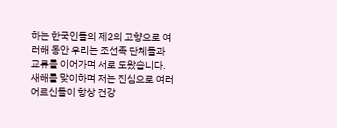하는 한국인들의 제2의 고향으로 여러해 동안 우리는 조선족 단체들과 교류를 이어가며 서로 도왔습니다. 새해를 맞이하며 저는 진심으로 여러 어르신들이 항상 건강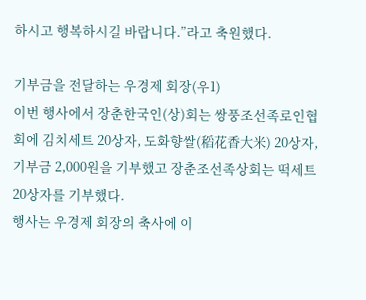하시고 행복하시길 바랍니다.”라고 축원했다.

기부금을 전달하는 우경제 회장(우1)
이번 행사에서 장춘한국인(상)회는 쌍풍조선족로인협회에 김치세트 20상자, 도화향쌀(稻花香大米) 20상자, 기부금 2,000원을 기부했고 장춘조선족상회는 떡세트 20상자를 기부했다.
행사는 우경제 회장의 축사에 이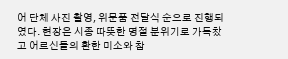어 단체 사진 촬영, 위문품 전달식 순으로 진행되였다. 현장은 시종 따뜻한 명절 분위기로 가득찼고 어르신들의 환한 미소와 참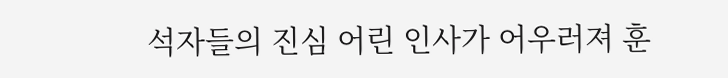석자들의 진심 어린 인사가 어우러져 훈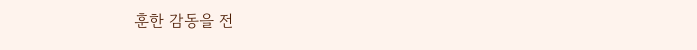훈한 감동을 전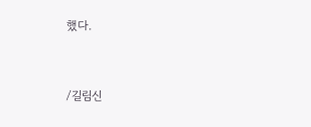했다.


/길림신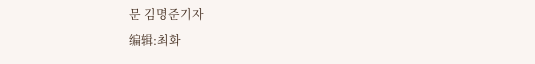문 김명준기자
编辑:최화